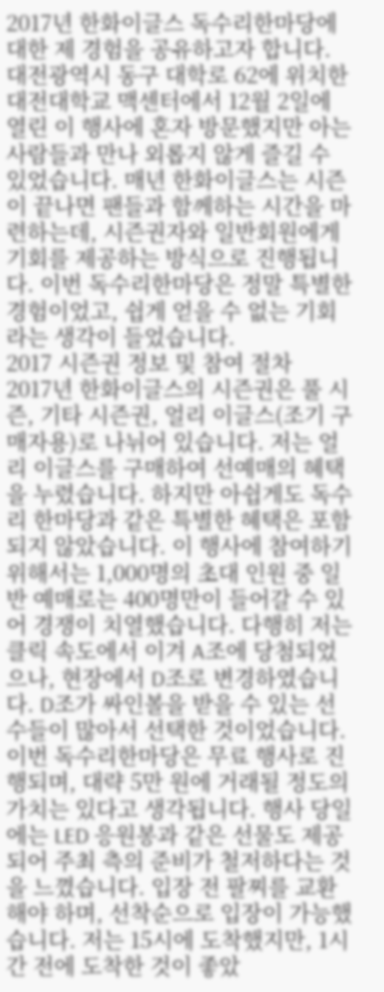2017년 한화이글스 독수리한마당에 대한 제 경험을 공유하고자 합니다. 대전광역시 동구 대학로 62에 위치한 대전대학교 맥센터에서 12월 2일에 열린 이 행사에 혼자 방문했지만 아는 사람들과 만나 외롭지 않게 즐길 수 있었습니다. 매년 한화이글스는 시즌이 끝나면 팬들과 함께하는 시간을 마련하는데, 시즌권자와 일반회원에게 기회를 제공하는 방식으로 진행됩니다. 이번 독수리한마당은 정말 특별한 경험이었고, 쉽게 얻을 수 없는 기회라는 생각이 들었습니다.
2017 시즌권 정보 및 참여 절차
2017년 한화이글스의 시즌권은 풀 시즌, 기타 시즌권, 얼리 이글스(조기 구매자용)로 나뉘어 있습니다. 저는 얼리 이글스를 구매하여 선예매의 혜택을 누렸습니다. 하지만 아쉽게도 독수리 한마당과 같은 특별한 혜택은 포함되지 않았습니다. 이 행사에 참여하기 위해서는 1,000명의 초대 인원 중 일반 예매로는 400명만이 들어갈 수 있어 경쟁이 치열했습니다. 다행히 저는 클릭 속도에서 이겨 A조에 당첨되었으나, 현장에서 D조로 변경하였습니다. D조가 싸인볼을 받을 수 있는 선수들이 많아서 선택한 것이었습니다.
이번 독수리한마당은 무료 행사로 진행되며, 대략 5만 원에 거래될 정도의 가치는 있다고 생각됩니다. 행사 당일에는 LED 응원봉과 같은 선물도 제공되어 주최 측의 준비가 철저하다는 것을 느꼈습니다. 입장 전 팔찌를 교환해야 하며, 선착순으로 입장이 가능했습니다. 저는 15시에 도착했지만, 1시간 전에 도착한 것이 좋았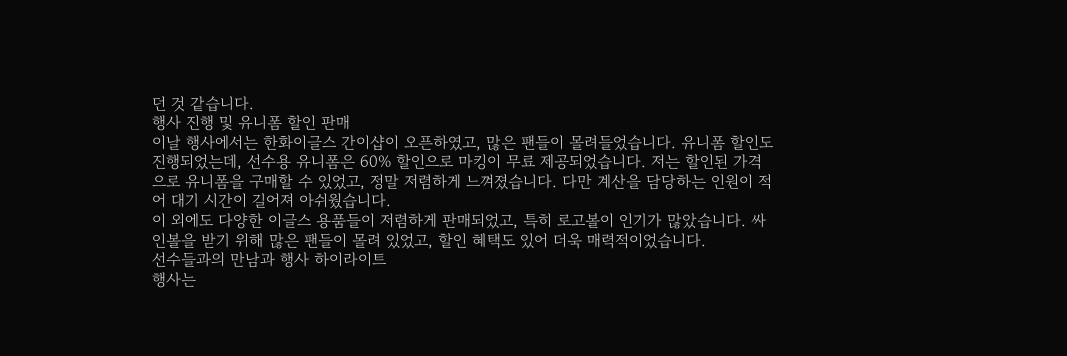던 것 같습니다.
행사 진행 및 유니폼 할인 판매
이날 행사에서는 한화이글스 간이샵이 오픈하였고, 많은 팬들이 몰려들었습니다. 유니폼 할인도 진행되었는데, 선수용 유니폼은 60% 할인으로 마킹이 무료 제공되었습니다. 저는 할인된 가격으로 유니폼을 구매할 수 있었고, 정말 저렴하게 느껴졌습니다. 다만 계산을 담당하는 인원이 적어 대기 시간이 길어져 아쉬웠습니다.
이 외에도 다양한 이글스 용품들이 저렴하게 판매되었고, 특히 로고볼이 인기가 많았습니다. 싸인볼을 받기 위해 많은 팬들이 몰려 있었고, 할인 혜택도 있어 더욱 매력적이었습니다.
선수들과의 만남과 행사 하이라이트
행사는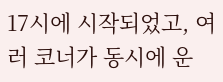17시에 시작되었고, 여러 코너가 동시에 운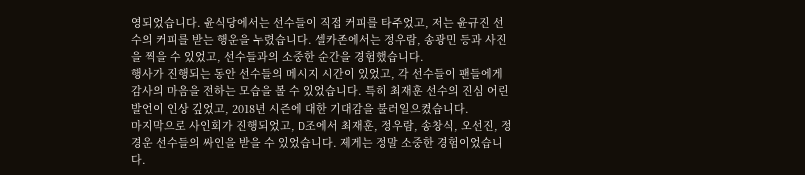영되었습니다. 윤식당에서는 선수들이 직접 커피를 타주었고, 저는 윤규진 선수의 커피를 받는 행운을 누렸습니다. 셀카존에서는 정우람, 송광민 등과 사진을 찍을 수 있었고, 선수들과의 소중한 순간을 경험했습니다.
행사가 진행되는 동안 선수들의 메시지 시간이 있었고, 각 선수들이 팬들에게 감사의 마음을 전하는 모습을 볼 수 있었습니다. 특히 최재훈 선수의 진심 어린 발언이 인상 깊었고, 2018년 시즌에 대한 기대감을 불러일으켰습니다.
마지막으로 사인회가 진행되었고, D조에서 최재훈, 정우람, 송창식, 오선진, 정경운 선수들의 싸인을 받을 수 있었습니다. 제게는 정말 소중한 경험이었습니다.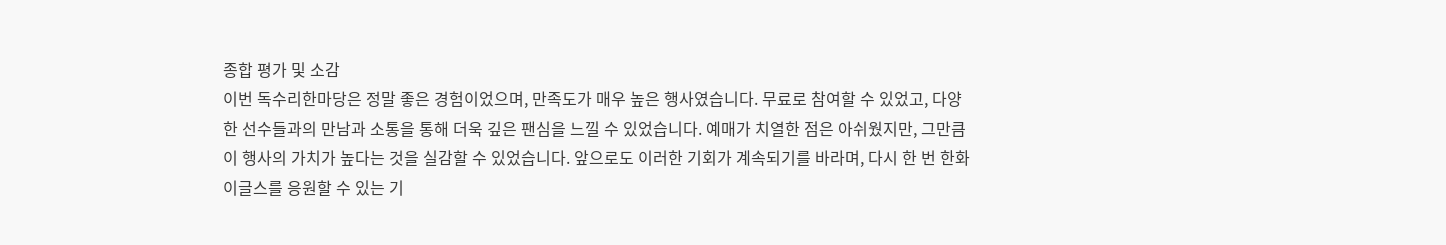종합 평가 및 소감
이번 독수리한마당은 정말 좋은 경험이었으며, 만족도가 매우 높은 행사였습니다. 무료로 참여할 수 있었고, 다양한 선수들과의 만남과 소통을 통해 더욱 깊은 팬심을 느낄 수 있었습니다. 예매가 치열한 점은 아쉬웠지만, 그만큼 이 행사의 가치가 높다는 것을 실감할 수 있었습니다. 앞으로도 이러한 기회가 계속되기를 바라며, 다시 한 번 한화이글스를 응원할 수 있는 기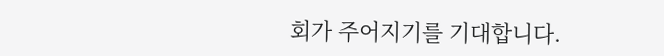회가 주어지기를 기대합니다.